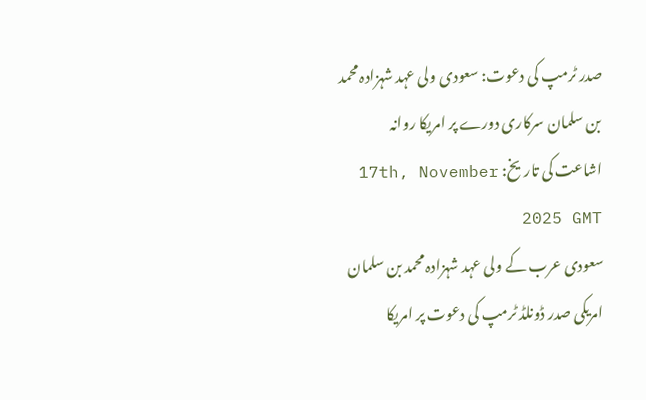صدر ٹرمپ کی دعوت: سعودی ولی عہد شہزادہ محمد بن سلمان سرکاری دورے پر امریکا روانہ
اشاعت کی تاریخ: 17th, November 2025 GMT
سعودی عرب کے ولی عہد شہزادہ محمد بن سلمان امریکی صدر ڈونلڈ ٹرمپ کی دعوت پر امریکا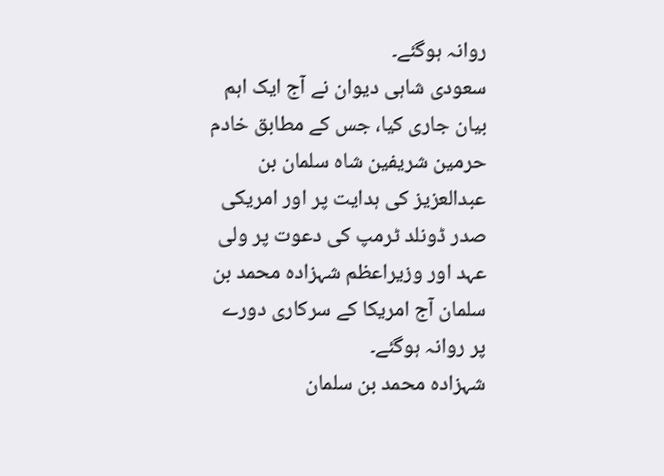روانہ ہوگئے۔
سعودی شاہی دیوان نے آج ایک اہم بیان جاری کیا، جس کے مطابق خادم حرمین شریفین شاہ سلمان بن عبدالعزیز کی ہدایت پر اور امریکی صدر ڈونلد ٹرمپ کی دعوت پر ولی عہد اور وزیراعظم شہزادہ محمد بن سلمان آج امریکا کے سرکاری دورے پر روانہ ہوگئے۔
شہزادہ محمد بن سلمان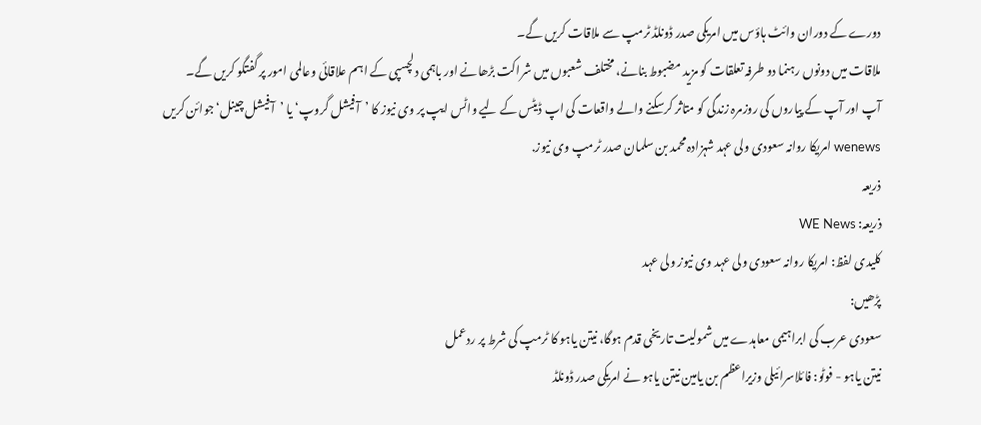دورے کے دوران وائٹ ہاؤس میں امریکی صدر ڈونلڈ ٹرمپ سے ملاقات کریں گے۔
ملاقات میں دونوں رہنما دو طرفہ تعلقات کو مزید مضبوط بنانے، مختلف شعبوں میں شراکت بڑھانے اور باہمی دلچسپی کے اہم علاقائی وعالمی امور پر گفتگو کریں گے۔
آپ اور آپ کے پیاروں کی روزمرہ زندگی کو متاثر کرسکنے والے واقعات کی اپ ڈیٹس کے لیے واٹس ایپ پر وی نیوز کا ’آفیشل گروپ‘ یا ’آفیشل چینل‘ جوائن کریں
wenews امریکا روانہ سعودی ولی عہد شہزادہ محمد بن سلمان صدر ٹرمپ وی نیوز.
ذریعہ
ذریعہ: WE News
کلیدی لفظ: امریکا روانہ سعودی ولی عہد وی نیوز ولی عہد
پڑھیں:
سعودی عرب کی ابراہیمی معاہدے میں شمولیت تاریخی قدم ہوگا، نیتن یاہو کا ٹرمپ کی شرط پر ردعمل
نیتن یاہو - فوٹو: فائلاسرائیلی وزیراعظم بن یامین نیتن یاہو نے امریکی صدر ڈونلڈ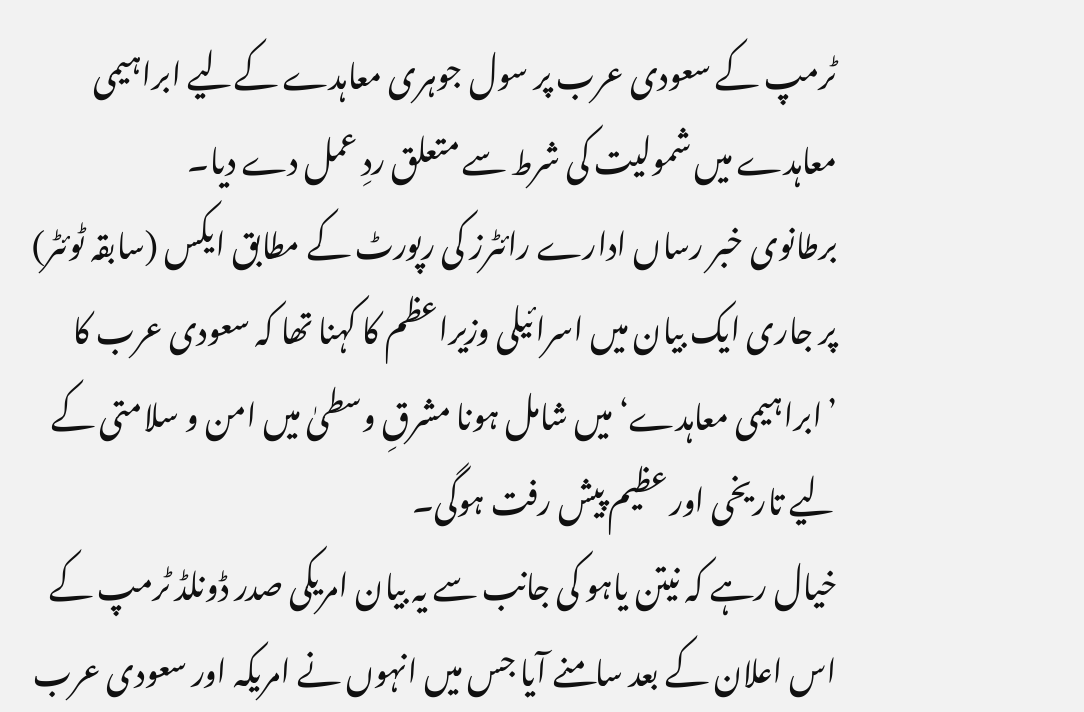ٹرمپ کے سعودی عرب پر سول جوہری معاہدے کےلیے ابراہیمی معاہدے میں شمولیت کی شرط سے متعلق ردِ عمل دے دیا۔
برطانوی خبر رساں ادارے رائٹرز کی رپورٹ کے مطابق ایکس (سابقہ ٹوئٹر) پر جاری ایک بیان میں اسرائیلی وزیراعظم کا کہنا تھا کہ سعودی عرب کا ’ابراہیمی معاہدے‘ میں شامل ہونا مشرقِ وسطیٰ میں امن و سلامتی کے لیے تاریخی اور عظیم پیش رفت ہوگی۔
خیال رہے کہ نیتن یاہو کی جانب سے یہ بیان امریکی صدر ڈونلڈ ٹرمپ کے اس اعلان کے بعد سامنے آیا جس میں انہوں نے امریکہ اور سعودی عرب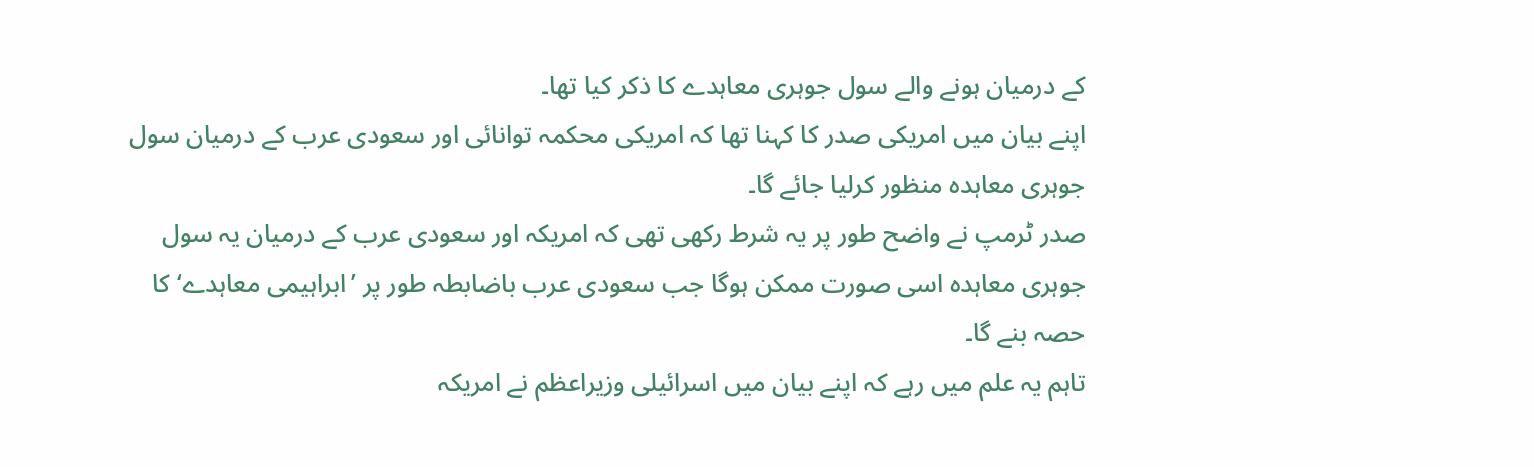کے درمیان ہونے والے سول جوہری معاہدے کا ذکر کیا تھا۔
اپنے بیان میں امریکی صدر کا کہنا تھا کہ امریکی محکمہ توانائی اور سعودی عرب کے درمیان سول جوہری معاہدہ منظور کرلیا جائے گا۔
صدر ٹرمپ نے واضح طور پر یہ شرط رکھی تھی کہ امریکہ اور سعودی عرب کے درمیان یہ سول جوہری معاہدہ اسی صورت ممکن ہوگا جب سعودی عرب باضابطہ طور پر ’ابراہیمی معاہدے‘ کا حصہ بنے گا۔
تاہم یہ علم میں رہے کہ اپنے بیان میں اسرائیلی وزیراعظم نے امریکہ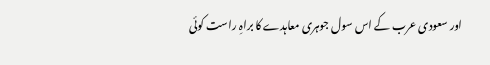اور سعودی عرب کے اس سول جوہری معاہدے کا براہِ راست کوئی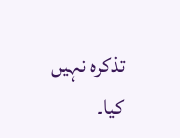تذکرہ نہیں کیا۔